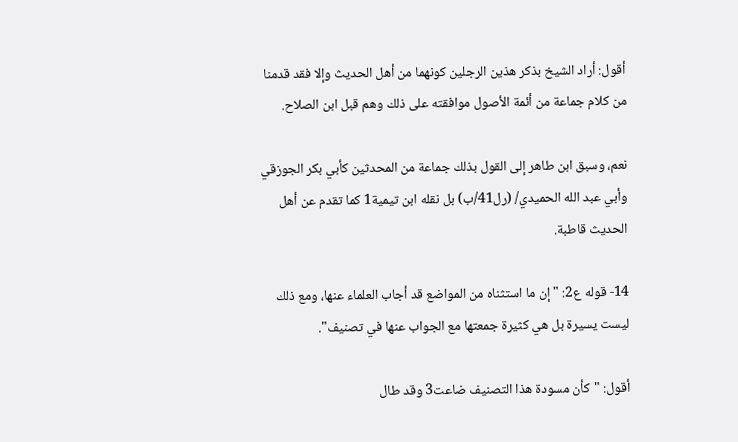أقول: أراد الشيخ بذكر هذين الرجلين كونهما من أهل الحديث وإلا فقد قدمنا من كلام جماعة من أئمة الأصول موافقته على ذلك وهم قبل ابن الصلاح.

نعم، وسبق ابن طاهر إلى القول بذلك جماعة من المحدثين كأبي بكر الجوزقي وأبي عبد الله الحميدي/ (رل41/ب) بل نقله ابن تيمية1 كما تقدم عن أهل الحديث قاطبة.

14- قوله ع2: "إن ما استثناه من المواضع قد أجاب العلماء عنها، ومع ذلك ليست يسيرة بل هي كثيرة جمعتها مع الجواب عنها في تصنيف".

أقول: "كأن مسودة هذا التصنيف ضاعت3 وقد طال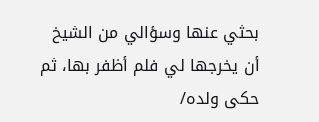بحثي عنها وسؤالي من الشيخ أن يخرجها لي فلم أظفر بها، ثم حكى ولده/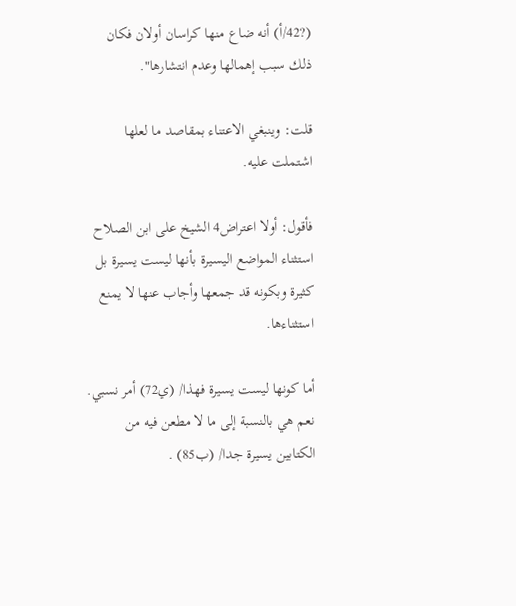(?42/أ) أنه ضاع منها كراسان أولان فكان ذلك سبب إهمالها وعدم انتشارها".

قلت: وينبغي الاعتناء بمقاصد ما لعلها اشتملت عليه.

فأقول: أولا اعتراض4 الشيخ على ابن الصلاح استثناء المواضع اليسيرة بأنها ليست يسيرة بل كثيرة وبكونه قد جمعها وأجاب عنها لا يمنع استثناءها.

أما كونها ليست يسيرة فهذا/ (ي72) أمر نسبي. نعم هي بالنسبة إلى ما لا مطعن فيه من الكتابين يسيرة جدا/ (ب85) .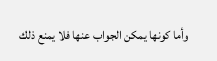وأما كونها يمكن الجواب عنها فلا يمنع ذلك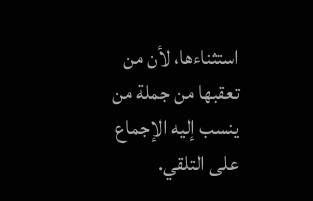استثناءها، لأن من تعقبها من جملة من ينسب إليه الإجماع على التلقي.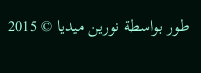طور بواسطة نورين ميديا © 2015